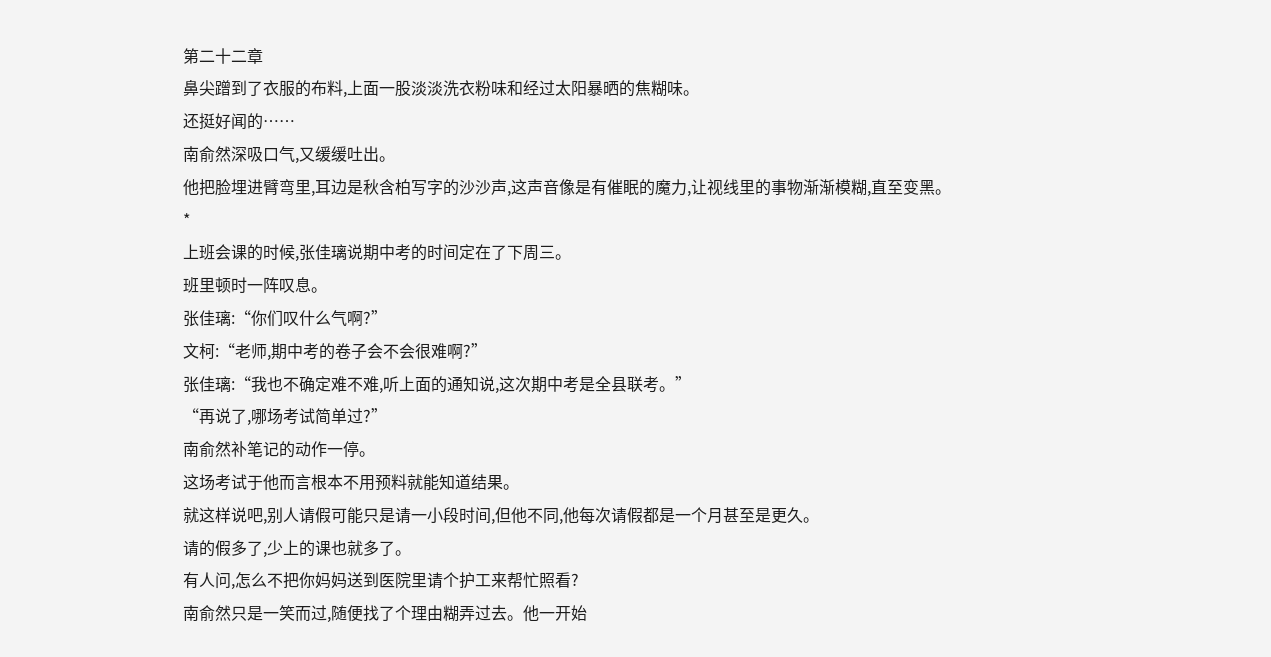第二十二章
鼻尖蹭到了衣服的布料,上面一股淡淡洗衣粉味和经过太阳暴晒的焦糊味。
还挺好闻的……
南俞然深吸口气,又缓缓吐出。
他把脸埋进臂弯里,耳边是秋含柏写字的沙沙声,这声音像是有催眠的魔力,让视线里的事物渐渐模糊,直至变黑。
*
上班会课的时候,张佳璃说期中考的时间定在了下周三。
班里顿时一阵叹息。
张佳璃:“你们叹什么气啊?”
文柯:“老师,期中考的卷子会不会很难啊?”
张佳璃:“我也不确定难不难,听上面的通知说,这次期中考是全县联考。”
“再说了,哪场考试简单过?”
南俞然补笔记的动作一停。
这场考试于他而言根本不用预料就能知道结果。
就这样说吧,别人请假可能只是请一小段时间,但他不同,他每次请假都是一个月甚至是更久。
请的假多了,少上的课也就多了。
有人问,怎么不把你妈妈送到医院里请个护工来帮忙照看?
南俞然只是一笑而过,随便找了个理由糊弄过去。他一开始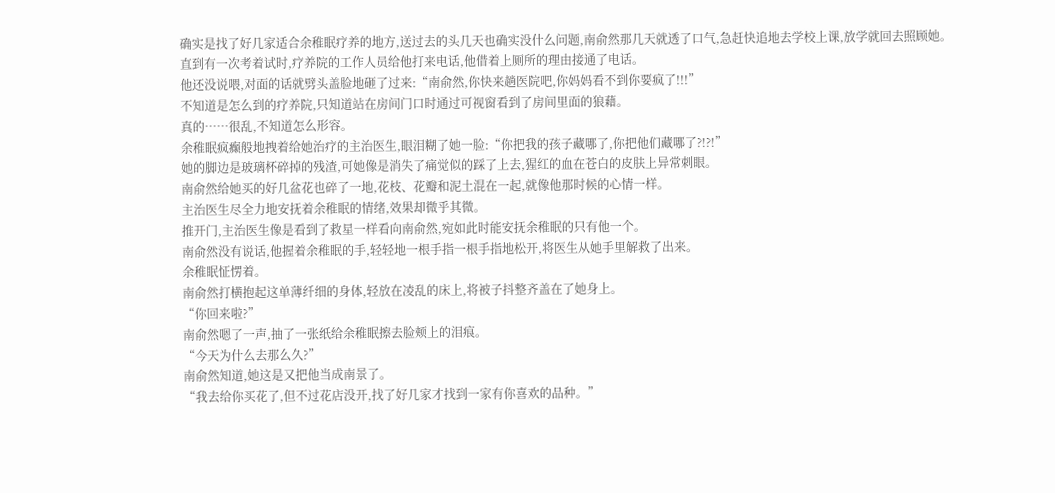确实是找了好几家适合余稚眠疗养的地方,送过去的头几天也确实没什么问题,南俞然那几天就透了口气,急赶快追地去学校上课,放学就回去照顾她。
直到有一次考着试时,疗养院的工作人员给他打来电话,他借着上厕所的理由接通了电话。
他还没说喂,对面的话就劈头盖脸地砸了过来:“南俞然,你快来趟医院吧,你妈妈看不到你要疯了!!!”
不知道是怎么到的疗养院,只知道站在房间门口时通过可视窗看到了房间里面的狼藉。
真的……很乱,不知道怎么形容。
余稚眠疯癫般地拽着给她治疗的主治医生,眼泪糊了她一脸:“你把我的孩子藏哪了,你把他们藏哪了?!?!”
她的脚边是玻璃杯碎掉的残渣,可她像是消失了痛觉似的踩了上去,猩红的血在苍白的皮肤上异常刺眼。
南俞然给她买的好几盆花也碎了一地,花枝、花瓣和泥土混在一起,就像他那时候的心情一样。
主治医生尽全力地安抚着余稚眠的情绪,效果却微乎其微。
推开门,主治医生像是看到了救星一样看向南俞然,宛如此时能安抚余稚眠的只有他一个。
南俞然没有说话,他握着余稚眠的手,轻轻地一根手指一根手指地松开,将医生从她手里解救了出来。
余稚眠怔愣着。
南俞然打横抱起这单薄纤细的身体,轻放在凌乱的床上,将被子抖整齐盖在了她身上。
“你回来啦?”
南俞然嗯了一声,抽了一张纸给余稚眠擦去脸颊上的泪痕。
“今天为什么去那么久?”
南俞然知道,她这是又把他当成南景了。
“我去给你买花了,但不过花店没开,找了好几家才找到一家有你喜欢的品种。”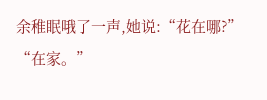余稚眠哦了一声,她说:“花在哪?”
“在家。”